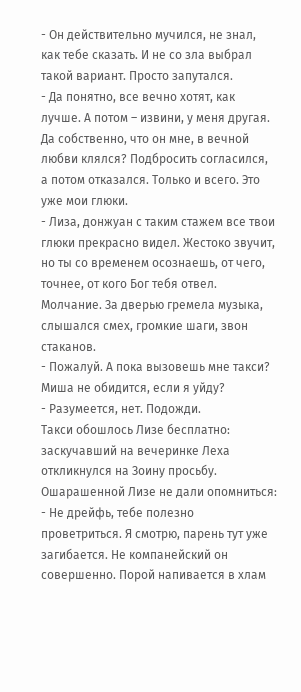- Он действительно мучился, не знал, как тебе сказать. И не со зла выбрал такой вариант. Просто запутался.
- Да понятно, все вечно хотят, как лучше. А потом – извини, у меня другая. Да собственно, что он мне, в вечной любви клялся? Подбросить согласился, а потом отказался. Только и всего. Это уже мои глюки.
- Лиза, донжуан с таким стажем все твои глюки прекрасно видел. Жестоко звучит, но ты со временем осознаешь, от чего, точнее, от кого Бог тебя отвел.
Молчание. За дверью гремела музыка, слышался смех, громкие шаги, звон стаканов.
- Пожалуй. А пока вызовешь мне такси? Миша не обидится, если я уйду?
- Разумеется, нет. Подожди.
Такси обошлось Лизе бесплатно: заскучавший на вечеринке Леха откликнулся на Зоину просьбу. Ошарашенной Лизе не дали опомниться:
- Не дрейфь, тебе полезно проветриться. Я смотрю, парень тут уже загибается. Не компанейский он совершенно. Порой напивается в хлам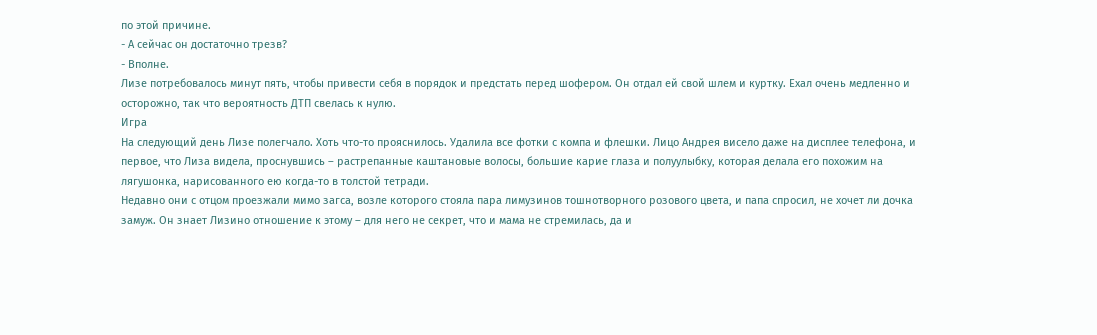по этой причине.
- А сейчас он достаточно трезв?
- Вполне.
Лизе потребовалось минут пять, чтобы привести себя в порядок и предстать перед шофером. Он отдал ей свой шлем и куртку. Ехал очень медленно и осторожно, так что вероятность ДТП свелась к нулю.
Игра
На следующий день Лизе полегчало. Хоть что-то прояснилось. Удалила все фотки с компа и флешки. Лицо Андрея висело даже на дисплее телефона, и первое, что Лиза видела, проснувшись – растрепанные каштановые волосы, большие карие глаза и полуулыбку, которая делала его похожим на лягушонка, нарисованного ею когда-то в толстой тетради.
Недавно они с отцом проезжали мимо загса, возле которого стояла пара лимузинов тошнотворного розового цвета, и папа спросил, не хочет ли дочка замуж. Он знает Лизино отношение к этому – для него не секрет, что и мама не стремилась, да и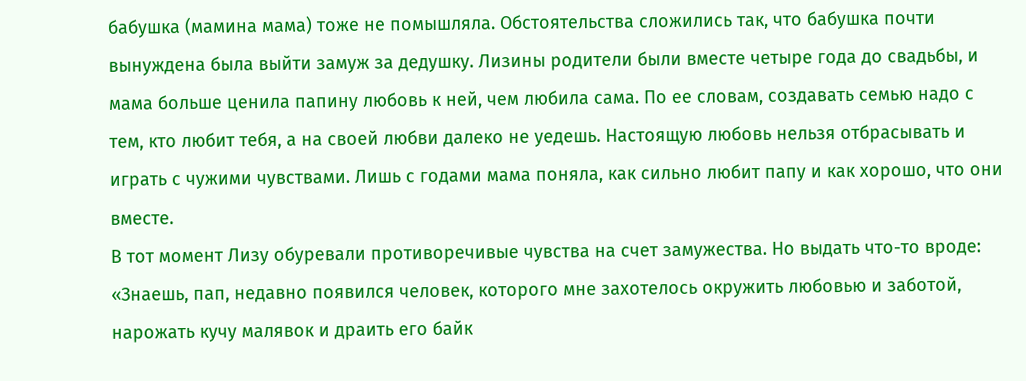бабушка (мамина мама) тоже не помышляла. Обстоятельства сложились так, что бабушка почти вынуждена была выйти замуж за дедушку. Лизины родители были вместе четыре года до свадьбы, и мама больше ценила папину любовь к ней, чем любила сама. По ее словам, создавать семью надо с тем, кто любит тебя, а на своей любви далеко не уедешь. Настоящую любовь нельзя отбрасывать и играть с чужими чувствами. Лишь с годами мама поняла, как сильно любит папу и как хорошо, что они вместе.
В тот момент Лизу обуревали противоречивые чувства на счет замужества. Но выдать что-то вроде: «Знаешь, пап, недавно появился человек, которого мне захотелось окружить любовью и заботой, нарожать кучу малявок и драить его байк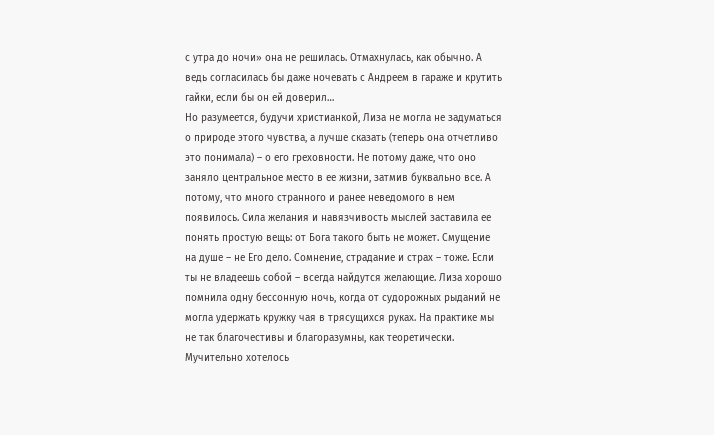с утра до ночи» она не решилась. Отмахнулась, как обычно. А ведь согласилась бы даже ночевать с Андреем в гараже и крутить гайки, если бы он ей доверил…
Но разумеется, будучи христианкой, Лиза не могла не задуматься о природе этого чувства, а лучше сказать (теперь она отчетливо это понимала) – о его греховности. Не потому даже, что оно заняло центральное место в ее жизни, затмив буквально все. А потому, что много странного и ранее неведомого в нем появилось. Сила желания и навязчивость мыслей заставила ее понять простую вещь: от Бога такого быть не может. Смущение на душе – не Его дело. Сомнение, страдание и страх – тоже. Если ты не владеешь собой – всегда найдутся желающие. Лиза хорошо помнила одну бессонную ночь, когда от судорожных рыданий не могла удержать кружку чая в трясущихся руках. На практике мы не так благочестивы и благоразумны, как теоретически.
Мучительно хотелось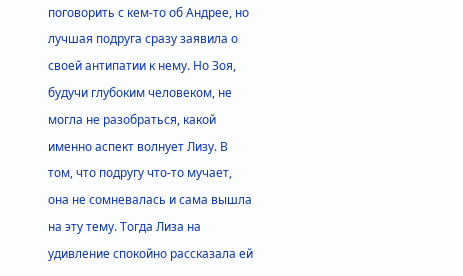поговорить с кем-то об Андрее, но лучшая подруга сразу заявила о своей антипатии к нему. Но Зоя, будучи глубоким человеком, не могла не разобраться, какой именно аспект волнует Лизу. В том, что подругу что-то мучает, она не сомневалась и сама вышла на эту тему. Тогда Лиза на удивление спокойно рассказала ей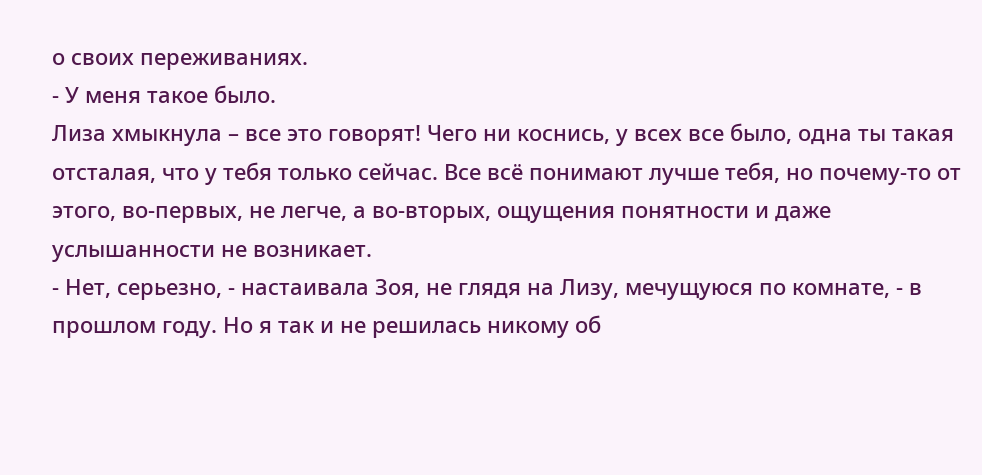о своих переживаниях.
- У меня такое было.
Лиза хмыкнула – все это говорят! Чего ни коснись, у всех все было, одна ты такая отсталая, что у тебя только сейчас. Все всё понимают лучше тебя, но почему-то от этого, во-первых, не легче, а во-вторых, ощущения понятности и даже услышанности не возникает.
- Нет, серьезно, - настаивала Зоя, не глядя на Лизу, мечущуюся по комнате, - в прошлом году. Но я так и не решилась никому об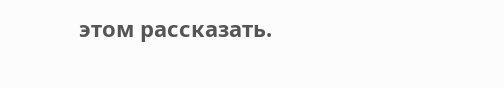этом рассказать.